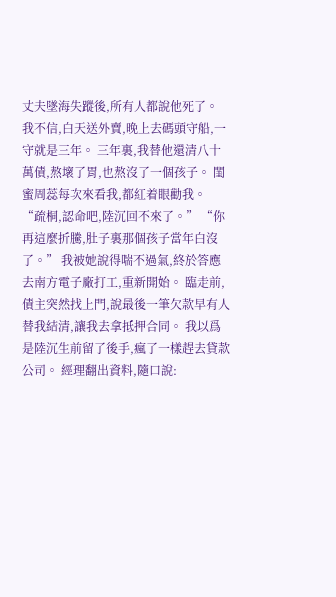丈夫墜海失蹤後,所有人都說他死了。 我不信,白天送外賣,晚上去碼頭守船,一守就是三年。 三年裏,我替他還清八十萬債,熬壞了胃,也熬沒了一個孩子。 閨蜜周蕊每次來看我,都紅着眼勸我。 “疏桐,認命吧,陸沉回不來了。” “你再這麼折騰,肚子裏那個孩子當年白沒了。” 我被她說得喘不過氣,終於答應去南方電子廠打工,重新開始。 臨走前,債主突然找上門,說最後一筆欠款早有人替我結清,讓我去拿抵押合同。 我以爲是陸沉生前留了後手,瘋了一樣趕去貸款公司。 經理翻出資料,隨口說: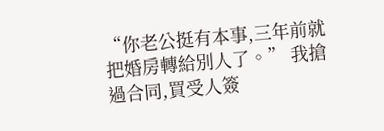“你老公挺有本事,三年前就把婚房轉給別人了。” 我搶過合同,買受人簽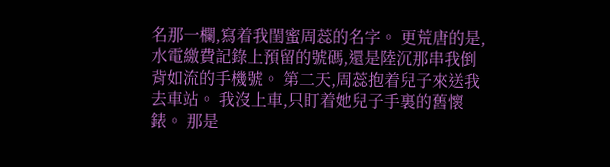名那一欄,寫着我閨蜜周蕊的名字。 更荒唐的是,水電繳費記錄上預留的號碼,還是陸沉那串我倒背如流的手機號。 第二天,周蕊抱着兒子來送我去車站。 我沒上車,只盯着她兒子手裏的舊懷錶。 那是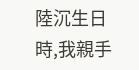陸沉生日時,我親手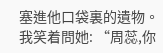塞進他口袋裏的遺物。 我笑着問她: “周蕊,你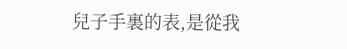兒子手裏的表,是從我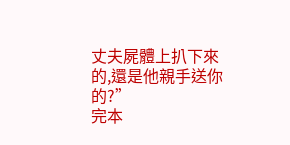丈夫屍體上扒下來的,還是他親手送你的?”
完本